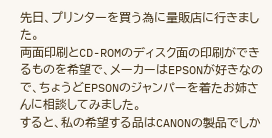先日、プリンターを買う為に量販店に行きました。
両面印刷とCD-ROMのディスク面の印刷ができるものを希望で、メーカーはEPSONが好きなので、ちょうどEPSONのジャンパーを着たお姉さんに相談してみました。
すると、私の希望する品はCANONの製品でしか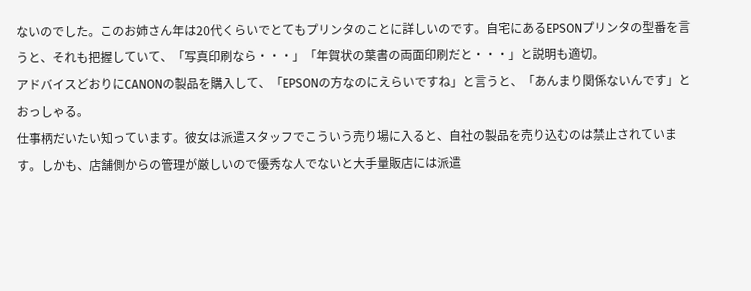ないのでした。このお姉さん年は20代くらいでとてもプリンタのことに詳しいのです。自宅にあるEPSONプリンタの型番を言うと、それも把握していて、「写真印刷なら・・・」「年賀状の葉書の両面印刷だと・・・」と説明も適切。
アドバイスどおりにCANONの製品を購入して、「EPSONの方なのにえらいですね」と言うと、「あんまり関係ないんです」とおっしゃる。
仕事柄だいたい知っています。彼女は派遣スタッフでこういう売り場に入ると、自社の製品を売り込むのは禁止されています。しかも、店舗側からの管理が厳しいので優秀な人でないと大手量販店には派遣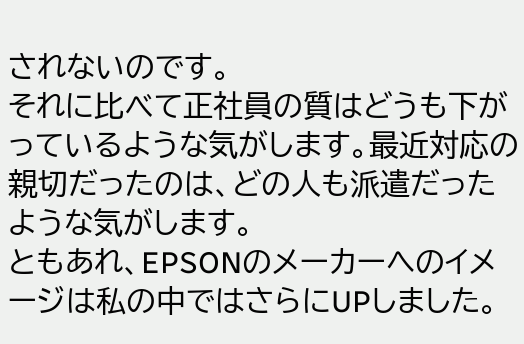されないのです。
それに比べて正社員の質はどうも下がっているような気がします。最近対応の親切だったのは、どの人も派遣だったような気がします。
ともあれ、EPSONのメーカーへのイメージは私の中ではさらにUPしました。